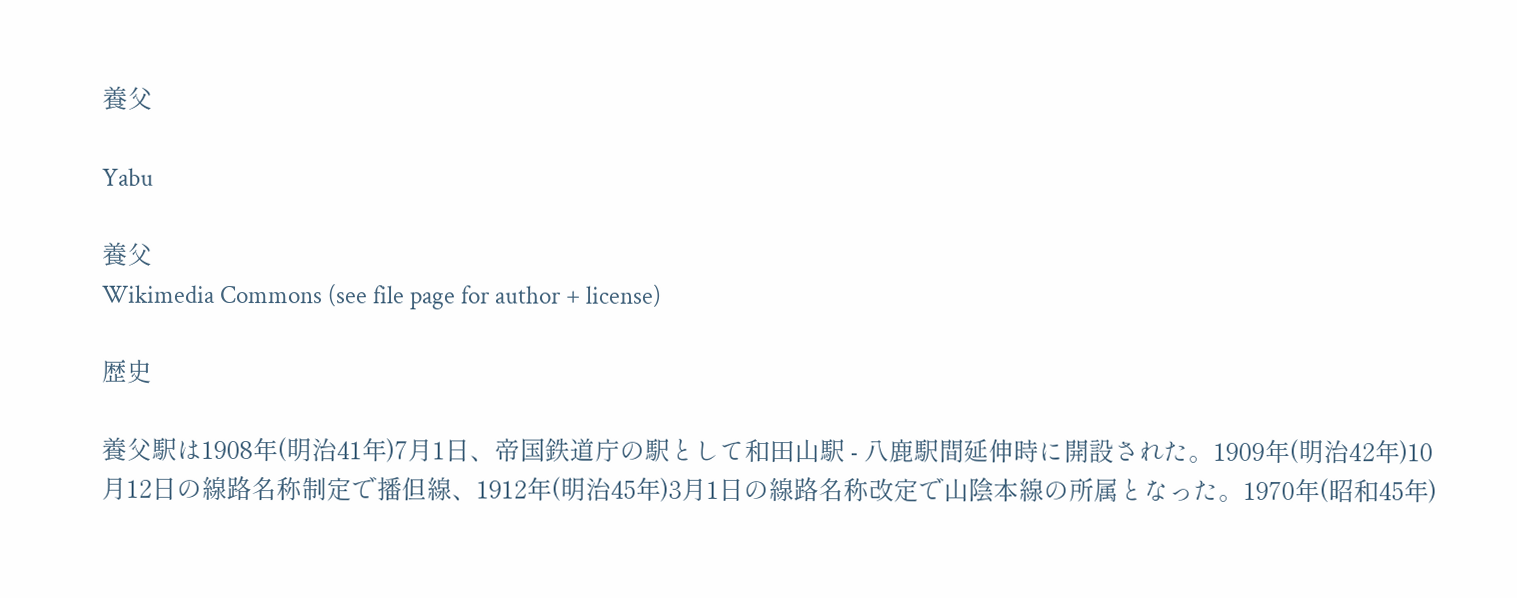養父

Yabu

養父
Wikimedia Commons (see file page for author + license)

歴史

養父駅は1908年(明治41年)7月1日、帝国鉄道庁の駅として和田山駅 - 八鹿駅間延伸時に開設された。1909年(明治42年)10月12日の線路名称制定で播但線、1912年(明治45年)3月1日の線路名称改定で山陰本線の所属となった。1970年(昭和45年)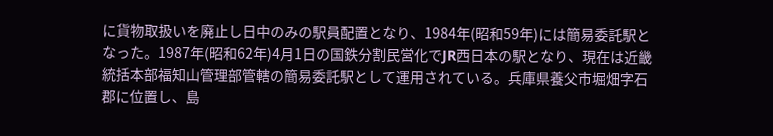に貨物取扱いを廃止し日中のみの駅員配置となり、1984年(昭和59年)には簡易委託駅となった。1987年(昭和62年)4月1日の国鉄分割民営化でJR西日本の駅となり、現在は近畿統括本部福知山管理部管轄の簡易委託駅として運用されている。兵庫県養父市堀畑字石郡に位置し、島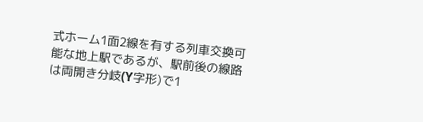式ホーム1面2線を有する列車交換可能な地上駅であるが、駅前後の線路は両開き分岐(Y字形)で1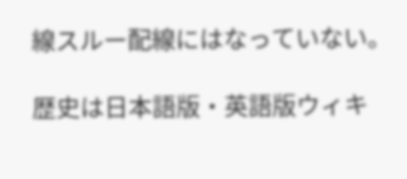線スルー配線にはなっていない。

歴史は日本語版・英語版ウィキ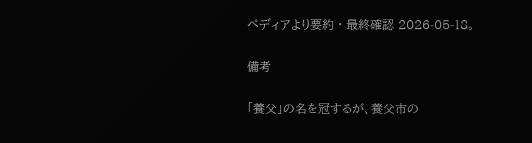ペディアより要約 · 最終確認 2026-05-18。

備考

「養父」の名を冠するが、養父市の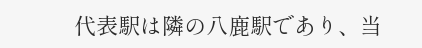代表駅は隣の八鹿駅であり、当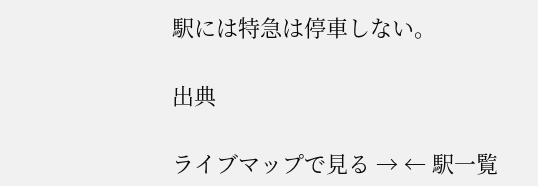駅には特急は停車しない。

出典

ライブマップで見る → ← 駅一覧